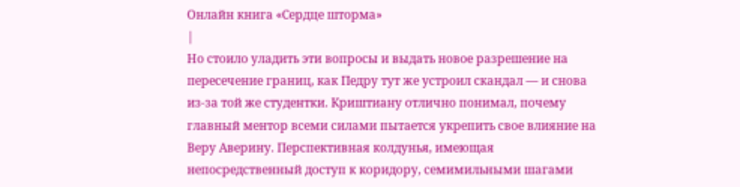Онлайн книга «Сердце шторма»
|
Но стоило уладить эти вопросы и выдать новое разрешение на пересечение границ, как Педру тут же устроил скандал — и снова из-за той же студентки. Криштиану отлично понимал, почему главный ментор всеми силами пытается укрепить свое влияние на Веру Аверину. Перспективная колдунья, имеющая непосредственный доступ к коридору, семимильными шагами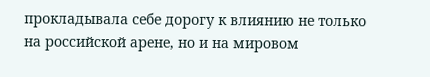прокладывала себе дорогу к влиянию не только на российской арене, но и на мировом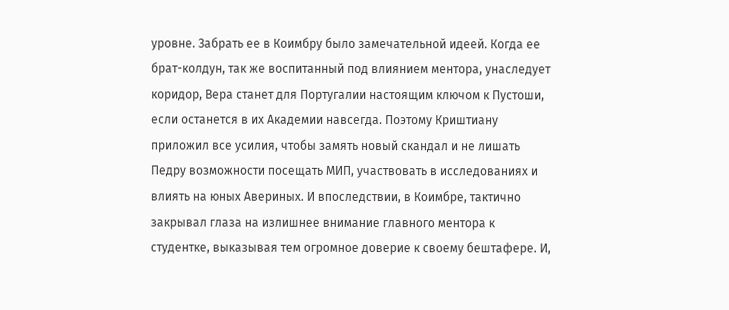уровне. Забрать ее в Коимбру было замечательной идеей. Когда ее брат-колдун, так же воспитанный под влиянием ментора, унаследует коридор, Вера станет для Португалии настоящим ключом к Пустоши, если останется в их Академии навсегда. Поэтому Криштиану приложил все усилия, чтобы замять новый скандал и не лишать Педру возможности посещать МИП, участвовать в исследованиях и влиять на юных Авериных. И впоследствии, в Коимбре, тактично закрывал глаза на излишнее внимание главного ментора к студентке, выказывая тем огромное доверие к своему бештафере. И,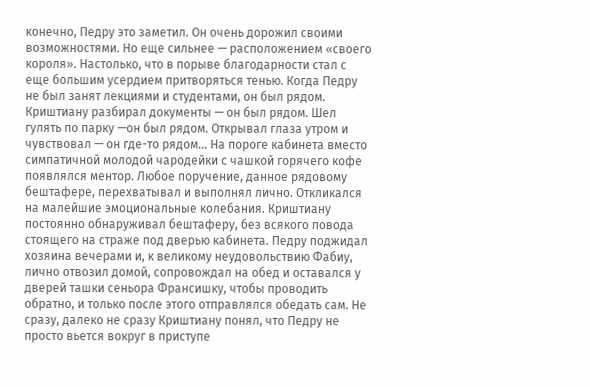конечно, Педру это заметил. Он очень дорожил своими возможностями. Но еще сильнее — расположением «своего короля». Настолько, что в порыве благодарности стал с еще большим усердием притворяться тенью. Когда Педру не был занят лекциями и студентами, он был рядом. Криштиану разбирал документы — он был рядом. Шел гулять по парку —он был рядом. Открывал глаза утром и чувствовал — он где-то рядом… На пороге кабинета вместо симпатичной молодой чародейки с чашкой горячего кофе появлялся ментор. Любое поручение, данное рядовому бештафере, перехватывал и выполнял лично. Откликался на малейшие эмоциональные колебания. Криштиану постоянно обнаруживал бештаферу, без всякого повода стоящего на страже под дверью кабинета. Педру поджидал хозяина вечерами и, к великому неудовольствию Фабиу, лично отвозил домой, сопровождал на обед и оставался у дверей ташки сеньора Франсишку, чтобы проводить обратно, и только после этого отправлялся обедать сам. Не сразу, далеко не сразу Криштиану понял, что Педру не просто вьется вокруг в приступе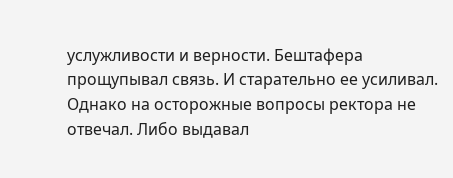услужливости и верности. Бештафера прощупывал связь. И старательно ее усиливал. Однако на осторожные вопросы ректора не отвечал. Либо выдавал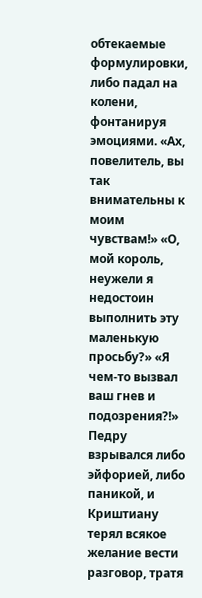обтекаемые формулировки, либо падал на колени, фонтанируя эмоциями. «Ах, повелитель, вы так внимательны к моим чувствам!» «О, мой король, неужели я недостоин выполнить эту маленькую просьбу?» «Я чем-то вызвал ваш гнев и подозрения?!» Педру взрывался либо эйфорией, либо паникой, и Криштиану терял всякое желание вести разговор, тратя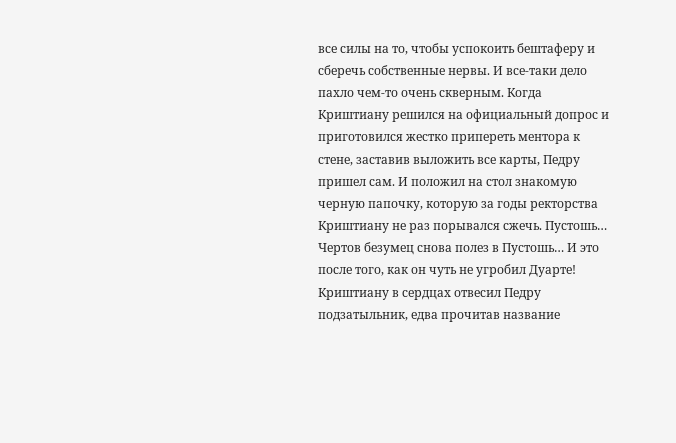все силы на то, чтобы успокоить бештаферу и сберечь собственные нервы. И все-таки дело пахло чем-то очень скверным. Когда Криштиану решился на официальный допрос и приготовился жестко припереть ментора к стене, заставив выложить все карты, Педру пришел сам. И положил на стол знакомую черную папочку, которую за годы ректорства Криштиану не раз порывался сжечь. Пустошь… Чертов безумец снова полез в Пустошь… И это после того, как он чуть не угробил Дуарте! Криштиану в сердцах отвесил Педру подзатыльник, едва прочитав название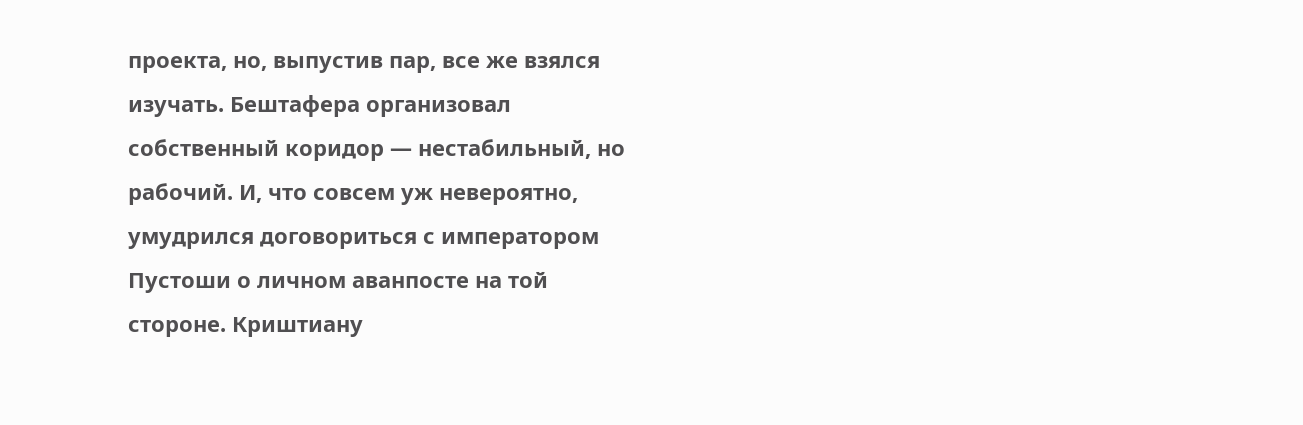проекта, но, выпустив пар, все же взялся изучать. Бештафера организовал собственный коридор — нестабильный, но рабочий. И, что совсем уж невероятно, умудрился договориться с императором Пустоши о личном аванпосте на той стороне. Криштиану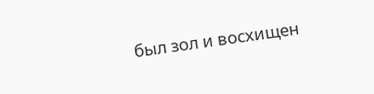был зол и восхищен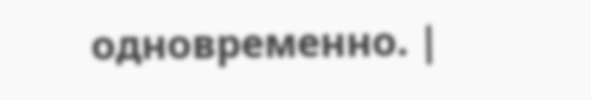одновременно. |